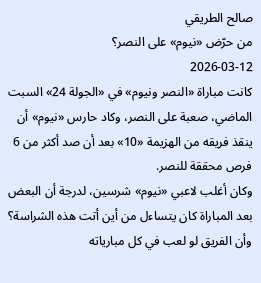صالح الطريقي
من حرّض «نيوم» على النصر؟
2026-03-12
كانت مباراة «النصر ونيوم» في «الجولة 24» السبت الماضي، صعبة على النصر، وكاد حارس «نيوم» أن ينقذ فريقه من الهزيمة «10» بعد أن صد أكثر من 6 فرص محققة للنصر.
وكان أغلب لاعبي «نيوم» شرسين، لدرجة أن البعض بعد المباراة كان يتساءل من أين أتت هذه الشراسة؟
وأن الفريق لو لعب في كل مبارياته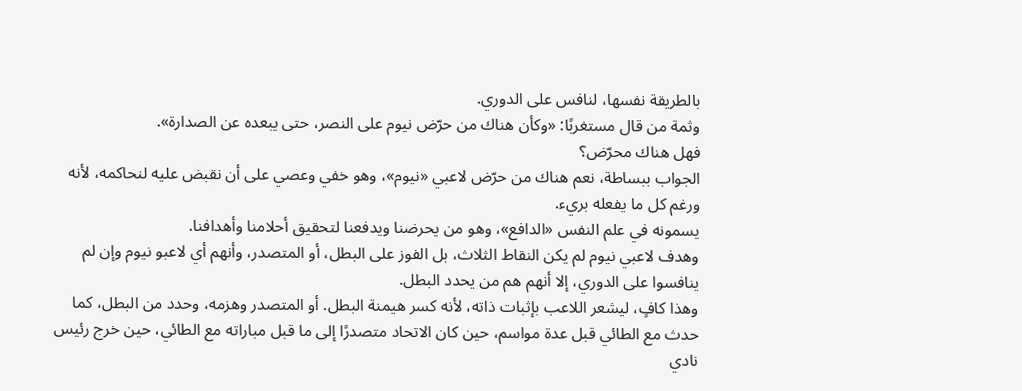بالطريقة نفسها، لنافس على الدوري.
وثمة من قال مستغربًا: «وكأن هناك من حرّض نيوم على النصر، حتى يبعده عن الصدارة».
فهل هناك محرّض؟
الجواب ببساطة، نعم هناك من حرّض لاعبي «نيوم»، وهو خفي وعصي على أن نقبض عليه لنحاكمه، لأنه ورغم كل ما يفعله بريء.
يسمونه في علم النفس «الدافع»، وهو من يحرضنا ويدفعنا لتحقيق أحلامنا وأهدافنا.
وهدف لاعبي نيوم لم يكن النقاط الثلاث، بل الفوز على البطل، أو المتصدر، وأنهم أي لاعبو نيوم وإن لم ينافسوا على الدوري، إلا أنهم هم من يحدد البطل.
وهذا كافٍ، ليشعر اللاعب بإثبات ذاته، لأنه كسر هيمنة البطل. أو المتصدر وهزمه، وحدد من البطل، كما حدث مع الطائي قبل عدة مواسم، حين كان الاتحاد متصدرًا إلى ما قبل مباراته مع الطائي، حين خرج رئيس نادي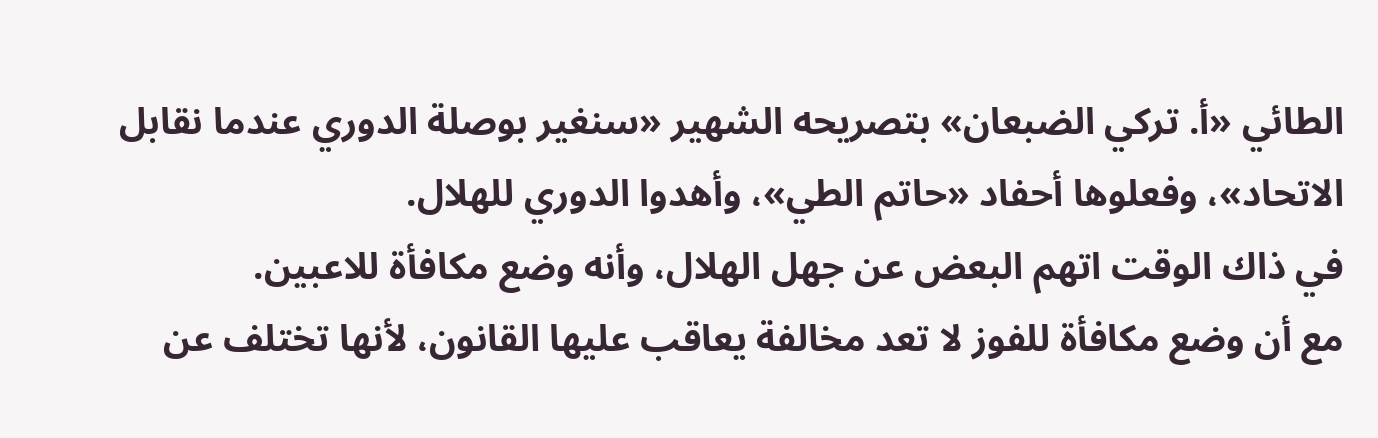الطائي «أ. تركي الضبعان» بتصريحه الشهير «سنغير بوصلة الدوري عندما نقابل الاتحاد»، وفعلوها أحفاد «حاتم الطي»، وأهدوا الدوري للهلال.
في ذاك الوقت اتهم البعض عن جهل الهلال، وأنه وضع مكافأة للاعبين.
مع أن وضع مكافأة للفوز لا تعد مخالفة يعاقب عليها القانون، لأنها تختلف عن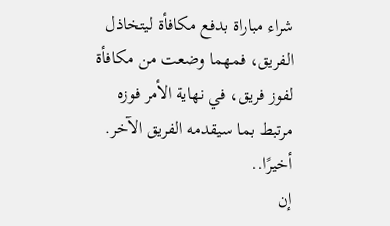شراء مباراة بدفع مكافأة ليتخاذل الفريق، فمهما وضعت من مكافأة لفوز فريق، في نهاية الأمر فوزه مرتبط بما سيقدمه الفريق الآخر.
أخيرًا..
إن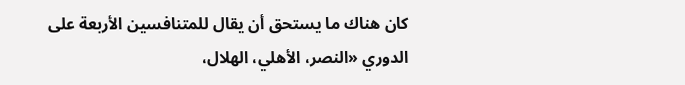كان هناك ما يستحق أن يقال للمتنافسين الأربعة على الدوري «النصر، الأهلي، الهلال،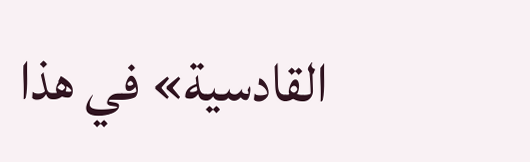القادسية» في هذا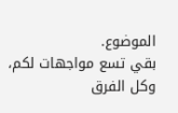الموضوع.
بقي تسع مواجهات لكم، وكل الفرق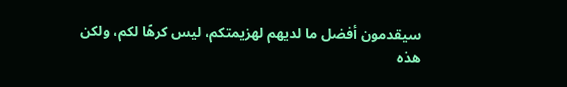سيقدمون أفضل ما لديهم لهزيمتكم، ليس كرهًا لكم، ولكن هذه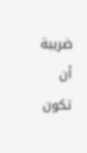ضريبة أن تكون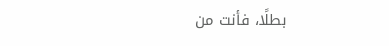بطلًا، فأنت من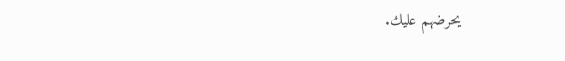يحرضهم عليك.